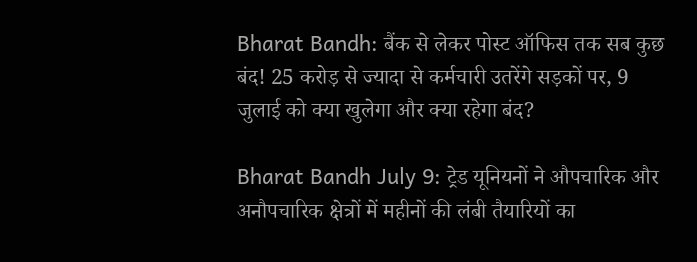Bharat Bandh: बैंक से लेकर पोस्ट ऑफिस तक सब कुछ बंद! 25 करोड़ से ज्यादा से कर्मचारी उतरेंगे सड़कों पर, 9 जुलाई को क्या खुलेगा और क्या रहेगा बंद?

Bharat Bandh July 9: ट्रेड यूनियनों ने औपचारिक और अनौपचारिक क्षेत्रों में महीनों की लंबी तैयारियों का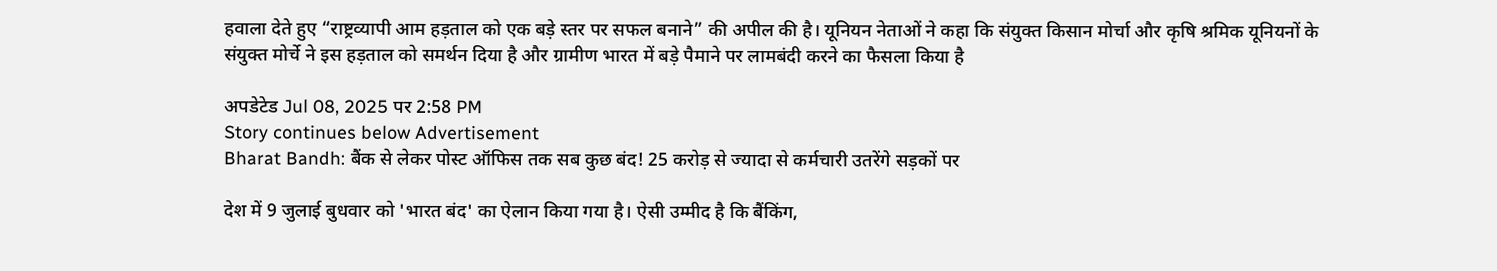हवाला देते हुए “राष्ट्रव्यापी आम हड़ताल को एक बड़े स्तर पर सफल बनाने” की अपील की है। यूनियन नेताओं ने कहा कि संयुक्त किसान मोर्चा और कृषि श्रमिक यूनियनों के संयुक्त मोर्चे ने इस हड़ताल को समर्थन दिया है और ग्रामीण भारत में बड़े पैमाने पर लामबंदी करने का फैसला किया है

अपडेटेड Jul 08, 2025 पर 2:58 PM
Story continues below Advertisement
Bharat Bandh: बैंक से लेकर पोस्ट ऑफिस तक सब कुछ बंद! 25 करोड़ से ज्यादा से कर्मचारी उतरेंगे सड़कों पर

देश में 9 जुलाई बुधवार को 'भारत बंद' का ऐलान किया गया है। ऐसी उम्मीद है कि बैंकिंग,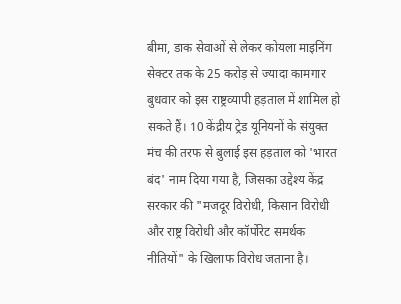बीमा, डाक सेवाओं से लेकर कोयला माइनिंग सेक्टर तक के 25 करोड़ से ज्यादा कामगार बुधवार को इस राष्ट्रव्यापी हड़ताल में शामिल हो सकते हैं। 10 केंद्रीय ट्रेड यूनियनों के संयुक्त मंच की तरफ से बुलाई इस हड़ताल को 'भारत बंद' नाम दिया गया है, जिसका उद्देश्य केंद्र सरकार की "मजदूर विरोधी, किसान विरोधी और राष्ट्र विरोधी और कॉर्पोरेट समर्थक नीतियों" के खिलाफ विरोध जताना है।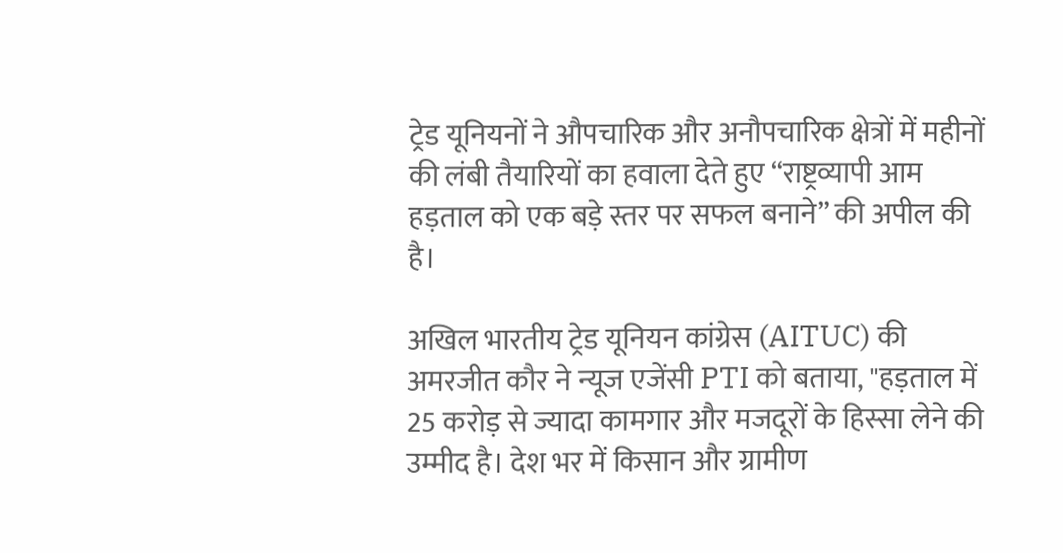ट्रेड यूनियनों ने औपचारिक और अनौपचारिक क्षेत्रों में महीनों की लंबी तैयारियों का हवाला देते हुए “राष्ट्रव्यापी आम हड़ताल को एक बड़े स्तर पर सफल बनाने” की अपील की है।

अखिल भारतीय ट्रेड यूनियन कांग्रेस (AITUC) की अमरजीत कौर ने न्यूज एजेंसी PTI को बताया, "हड़ताल में 25 करोड़ से ज्यादा कामगार और मजदूरों के हिस्सा लेने की उम्मीद है। देश भर में किसान और ग्रामीण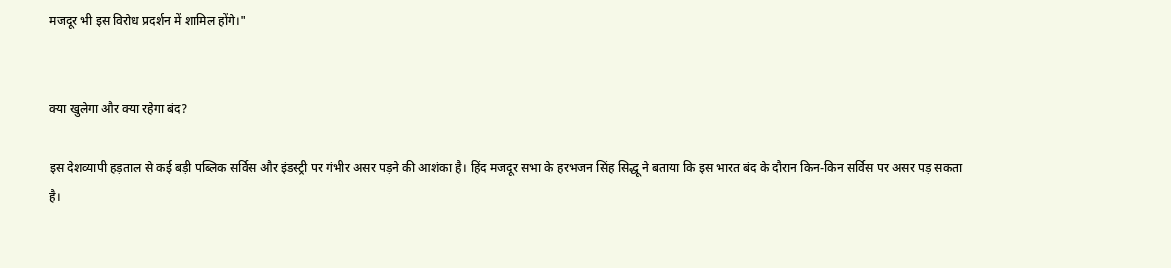मजदूर भी इस विरोध प्रदर्शन में शामिल होंगे।"


क्या खुलेगा और क्या रहेगा बंद?

इस देशव्यापी हड़ताल से कई बड़ी पब्लिक सर्विस और इंडस्ट्री पर गंभीर असर पड़ने की आशंका है। हिंद मजदूर सभा के हरभजन सिंह सिद्धू ने बताया कि इस भारत बंद के दौरान किन-किन सर्विस पर असर पड़ सकता है।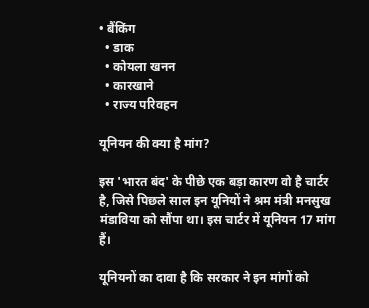• बैंकिंग
  • डाक
  • कोयला खनन
  • कारखाने
  • राज्य परिवहन

यूनियन की क्या है मांग?

इस 'भारत बंद' के पीछे एक बड़ा कारण वो है चार्टर है, जिसे पिछले साल इन यूनियों ने श्रम मंत्री मनसुख मंडाविया को सौंपा था। इस चार्टर में यूनियन 17 मांग हैं।

यूनियनों का दावा है कि सरकार ने इन मांगों को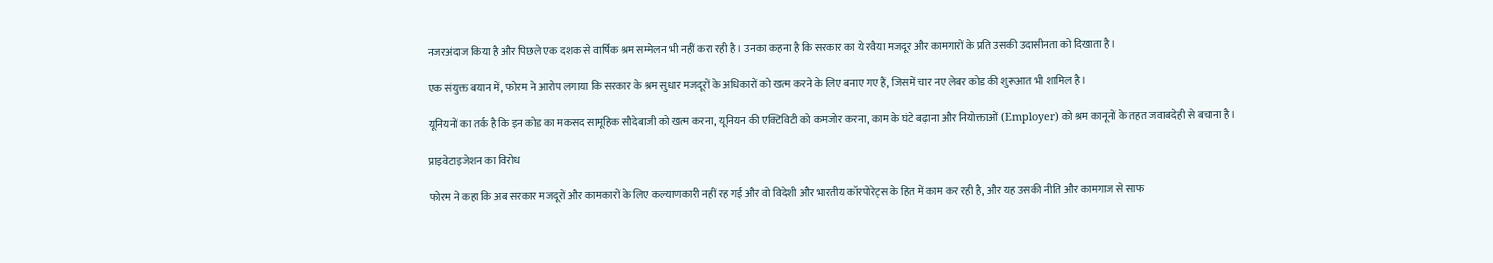नजरअंदाज किया है और पिछले एक दशक से वार्षिक श्रम सम्मेलन भी नहीं करा रही है। उनका कहना है कि सरकार का ये रवैया मजदूर और कामगारों के प्रति उसकी उदासीनता को दिखाता है।

एक संयुक्त बयान में, फोरम ने आरोप लगाया कि सरकार के श्रम सुधार मजदूरों के अधिकारों को खत्म करने के लिए बनाए गए हैं, जिसमें चार नए लेबर कोड की शुरूआत भी शामिल है।

यूनियनों का तर्क है कि इन कोड का मकसद सामूहिक सौदेबाजी को खत्म करना, यूनियन की एक्टिविटी को कमजोर करना, काम के घंटे बढ़ाना और नियोक्ताओं (Employer) को श्रम कानूनों के तहत जवाबदेही से बचाना है।

प्राइवेटाइजेशन का विरोध

फोरम ने कहा कि अब सरकार मजदूरों और कामकारों के लिए कल्याणकारी नहीं रह गई और वो विदेशी और भारतीय कॉरपोरेट्स के हित में काम कर रही है, और यह उसकी नीति और कामगाज से साफ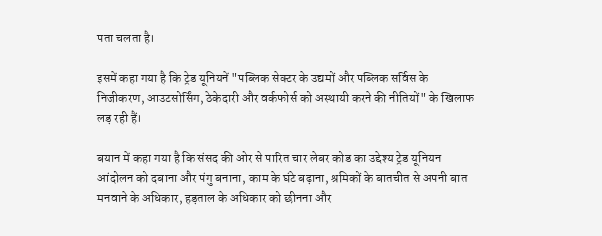पता चलता है।

इसमें कहा गया है कि ट्रेड यूनियनें "पब्लिक सेक्टर के उद्यमों और पब्लिक सर्विस के निजीकरण, आउटसोर्सिंग, ठेकेदारी और वर्कफोर्स को अस्थायी करने की नीतियों" के खिलाफ लड़ रही हैं।

बयान में कहा गया है कि संसद की ओर से पारित चार लेबर कोड का उद्देश्य ट्रेड यूनियन आंदोलन को दबाना और पंगु बनाना, काम के घंटे बढ़ाना, श्रमिकों के बातचीत से अपनी बात मनवाने के अधिकार, हड़ताल के अधिकार को छीनना और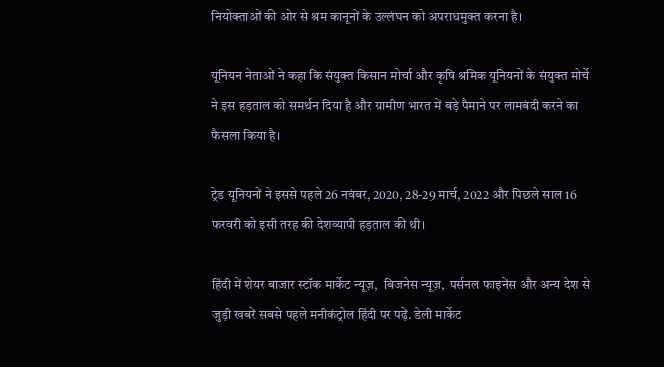नियोक्ताओं की ओर से श्रम कानूनों के उल्लंघन को अपराधमुक्त करना है।

यूनियन नेताओं ने कहा कि संयुक्त किसान मोर्चा और कृषि श्रमिक यूनियनों के संयुक्त मोर्चे ने इस हड़ताल को समर्थन दिया है और ग्रामीण भारत में बड़े पैमाने पर लामबंदी करने का फैसला किया है।

ट्रेड यूनियनों ने इससे पहले 26 नवंबर, 2020, 28-29 मार्च, 2022 और पिछले साल 16 फरवरी को इसी तरह की देशव्यापी हड़ताल की थी।

हिंदी में शेयर बाजार स्टॉक मार्केट न्यूज़,  बिजनेस न्यूज़,  पर्सनल फाइनेंस और अन्य देश से जुड़ी खबरें सबसे पहले मनीकंट्रोल हिंदी पर पढ़ें. डेली मार्केट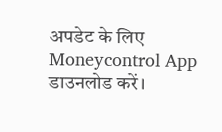अपडेट के लिए Moneycontrol App  डाउनलोड करें।